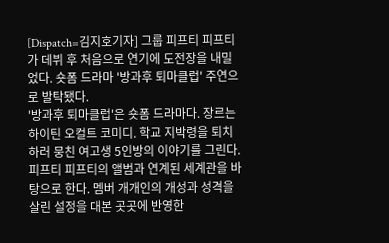[Dispatch=김지호기자] 그룹 피프티 피프티가 데뷔 후 처음으로 연기에 도전장을 내밀었다. 숏폼 드라마 '방과후 퇴마클럽' 주연으로 발탁됐다.
'방과후 퇴마클럽'은 숏폼 드라마다. 장르는 하이틴 오컬트 코미디. 학교 지박령을 퇴치하러 뭉친 여고생 5인방의 이야기를 그린다.
피프티 피프티의 앨범과 연계된 세계관을 바탕으로 한다. 멤버 개개인의 개성과 성격을 살린 설정을 대본 곳곳에 반영한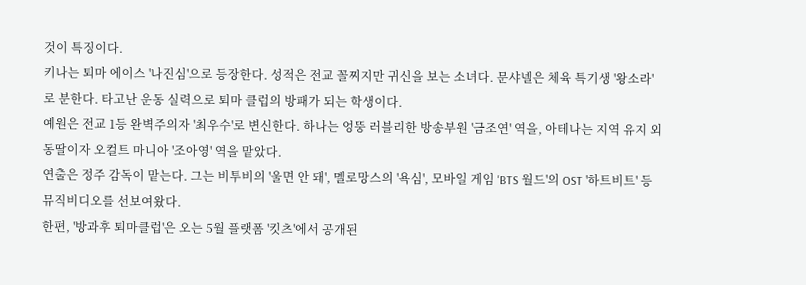것이 특징이다.
키나는 퇴마 에이스 '나진심'으로 등장한다. 성적은 전교 꼴찌지만 귀신을 보는 소녀다. 문샤넬은 체육 특기생 '왕소라'로 분한다. 타고난 운동 실력으로 퇴마 클럽의 방패가 되는 학생이다.
예원은 전교 1등 완벽주의자 '최우수'로 변신한다. 하나는 엉뚱 러블리한 방송부원 '금조연' 역을, 아테나는 지역 유지 외동딸이자 오컬트 마니아 '조아영' 역을 맡았다.
연출은 정주 감독이 맡는다. 그는 비투비의 '울면 안 돼', 멜로망스의 '욕심', 모바일 게임 'BTS 월드'의 OST '하트비트' 등 뮤직비디오를 선보여왔다.
한편, '방과후 퇴마클럽'은 오는 5월 플랫폼 '킷츠'에서 공개된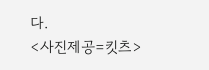다.
<사진제공=킷츠>